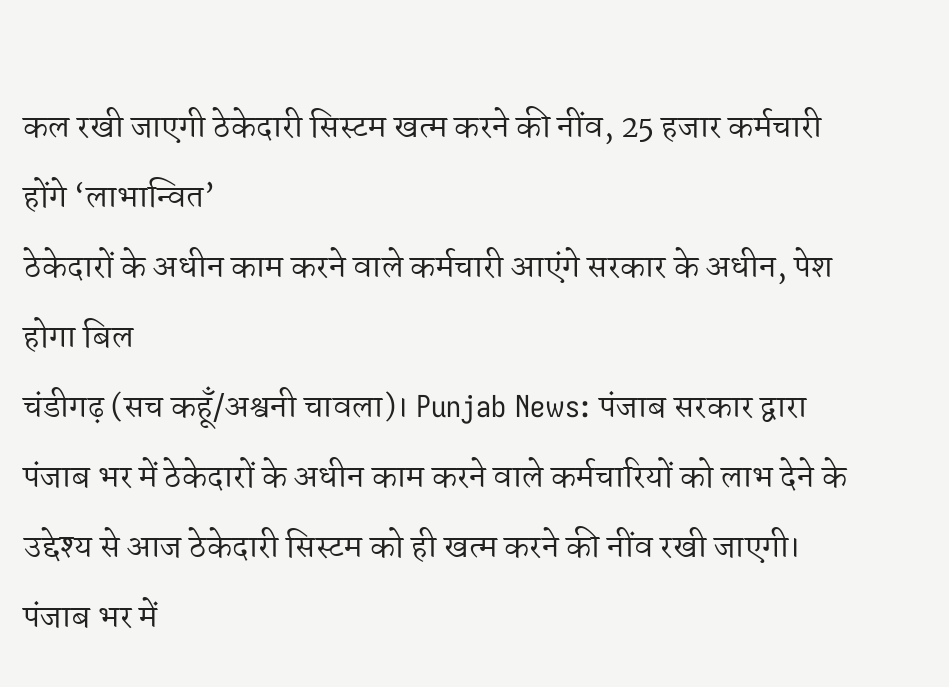कल रखी जाएगी ठेकेदारी सिस्टम खत्म करने की नींव, 25 हजार कर्मचारी होंगे ‘लाभान्वित’
ठेकेदारों के अधीन काम करने वाले कर्मचारी आएंगे सरकार के अधीन, पेश होगा बिल
चंडीगढ़ (सच कहूँ/अश्वनी चावला)। Punjab News: पंजाब सरकार द्वारा पंजाब भर में ठेकेदारों के अधीन काम करने वाले कर्मचारियों को लाभ देने के उद्देश्य से आज ठेकेदारी सिस्टम को ही खत्म करने की नींव रखी जाएगी। पंजाब भर में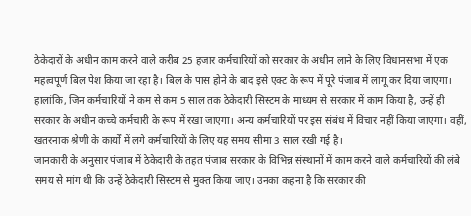ठेकेदारों के अधीन काम करने वाले करीब 25 हजार कर्मचारियों को सरकार के अधीन लाने के लिए विधानसभा में एक महत्वपूर्ण बिल पेश किया जा रहा है। बिल के पास होने के बाद इसे एक्ट के रूप में पूरे पंजाब में लागू कर दिया जाएगा। हालांकि, जिन कर्मचारियों ने कम से कम 5 साल तक ठेकेदारी सिस्टम के माध्यम से सरकार में काम किया है, उन्हें ही सरकार के अधीन कच्चे कर्मचारी के रूप में रखा जाएगा। अन्य कर्मचारियों पर इस संबंध में विचार नहीं किया जाएगा। वहीं, खतरनाक श्रेणी के कार्यों में लगे कर्मचारियों के लिए यह समय सीमा 3 साल रखी गई है।
जानकारी के अनुसार पंजाब में ठेकेदारी के तहत पंजाब सरकार के विभिन्न संस्थानों में काम करने वाले कर्मचारियों की लंबे समय से मांग थी कि उन्हें ठेकेदारी सिस्टम से मुक्त किया जाए। उनका कहना है कि सरकार की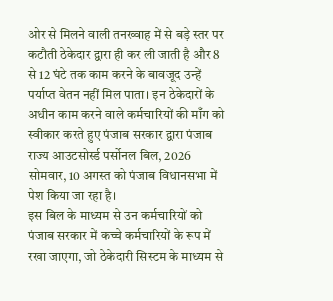ओर से मिलने वाली तनख्वाह में से बड़े स्तर पर कटौती ठेकेदार द्वारा ही कर ली जाती है और 8 से 12 घंटे तक काम करने के बावजूद उन्हें पर्याप्त वेतन नहीं मिल पाता। इन ठेकेदारों के अधीन काम करने वाले कर्मचारियों की माँग को स्वीकार करते हुए पंजाब सरकार द्वारा पंजाब राज्य आउटसोर्स्ड पर्सोनल बिल, 2026 सोमवार, 10 अगस्त को पंजाब विधानसभा में पेश किया जा रहा है।
इस बिल के माध्यम से उन कर्मचारियों को पंजाब सरकार में कच्चे कर्मचारियों के रूप में रखा जाएगा, जो ठेकेदारी सिस्टम के माध्यम से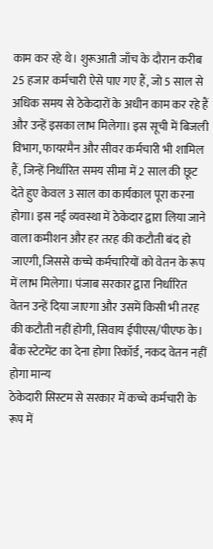काम कर रहे थे। शुरूआती जाँच के दौरान करीब 25 हजार कर्मचारी ऐसे पाए गए हैं, जो 5 साल से अधिक समय से ठेकेदारों के अधीन काम कर रहे हैं और उन्हें इसका लाभ मिलेगा। इस सूची में बिजली विभाग, फायरमैन और सीवर कर्मचारी भी शामिल हैं, जिन्हें निर्धारित समय सीमा में 2 साल की छूट देते हुए केवल 3 साल का कार्यकाल पूरा करना होगा। इस नई व्यवस्था में ठेकेदार द्वारा लिया जाने वाला कमीशन और हर तरह की कटौती बंद हो जाएगी, जिससे कच्चे कर्मचारियों को वेतन के रूप में लाभ मिलेगा। पंजाब सरकार द्वारा निर्धारित वेतन उन्हें दिया जाएगा और उसमें किसी भी तरह की कटौती नहीं होगी, सिवाय ईपीएस/पीएफ के।
बैंक स्टेटमेंट का देना होगा रिकॉर्ड, नकद वेतन नहीं होगा मान्य
ठेकेदारी सिस्टम से सरकार में कच्चे कर्मचारी के रूप में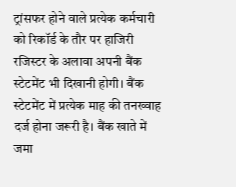ट्रांसफर होने वाले प्रत्येक कर्मचारी को रिकॉर्ड के तौर पर हाजिरी रजिस्टर के अलावा अपनी बैंक स्टेटमेंट भी दिखानी होगी। बैंक स्टेटमेंट में प्रत्येक माह की तनख्वाह दर्ज होना जरूरी है। बैंक खाते में जमा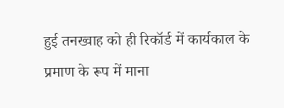हुई तनख्वाह को ही रिकॉर्ड में कार्यकाल के प्रमाण के रूप में माना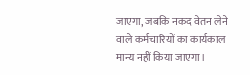जाएगा, जबकि नकद वेतन लेने वाले कर्मचारियों का कार्यकाल मान्य नहीं किया जाएगा।